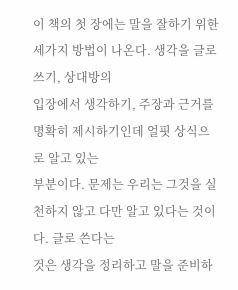이 책의 첫 장에는 말을 잘하기 위한 세가지 방법이 나온다. 생각을 글로쓰기, 상대방의
입장에서 생각하기, 주장과 근거를 명확히 제시하기인데 얼핏 상식으로 알고 있는
부분이다. 문제는 우리는 그것을 실천하지 않고 다만 알고 있다는 것이다. 글로 쓴다는
것은 생각을 정리하고 말을 준비하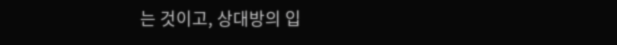는 것이고, 상대방의 입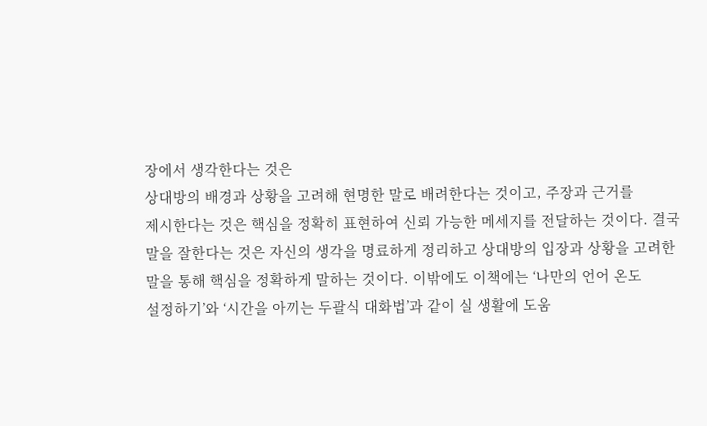장에서 생각한다는 것은
상대방의 배경과 상황을 고려해 현명한 말로 배려한다는 것이고, 주장과 근거를
제시한다는 것은 핵심을 정확히 표현하여 신뢰 가능한 메세지를 전달하는 것이다. 결국
말을 잘한다는 것은 자신의 생각을 명료하게 정리하고 상대방의 입장과 상황을 고려한
말을 통해 핵심을 정확하게 말하는 것이다. 이밖에도 이책에는 ‘나만의 언어 온도
설정하기’와 ‘시간을 아끼는 두괄식 대화법’과 같이 실 생활에 도움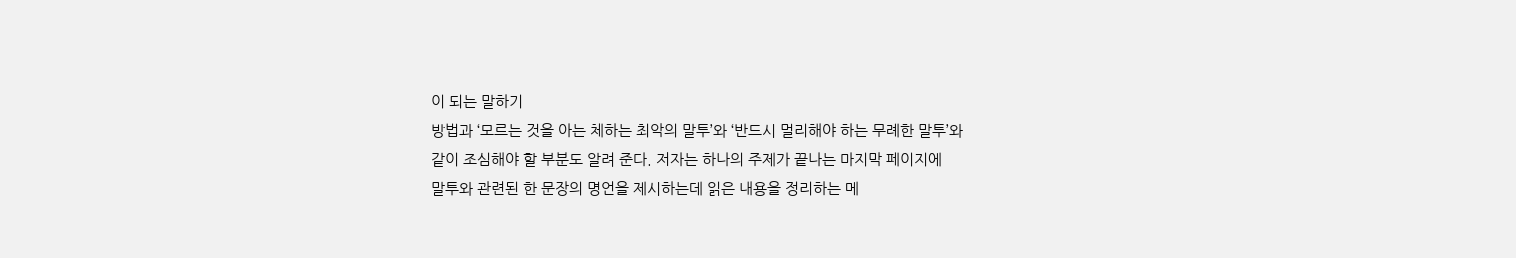이 되는 말하기
방법과 ‘모르는 것을 아는 체하는 최악의 말투’와 ‘반드시 멀리해야 하는 무례한 말투’와
같이 조심해야 할 부분도 알려 준다. 저자는 하나의 주제가 끝나는 마지막 페이지에
말투와 관련된 한 문장의 명언을 제시하는데 읽은 내용을 정리하는 메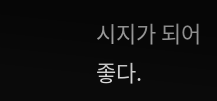시지가 되어
좋다.